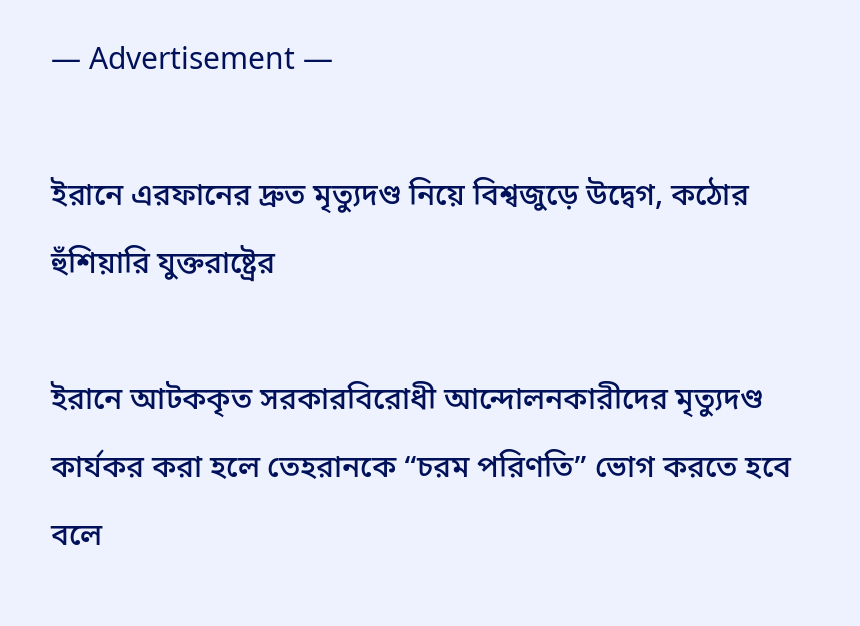― Advertisement ―

ইরানে এরফানের দ্রুত মৃত্যুদণ্ড নিয়ে বিশ্বজুড়ে উদ্বেগ, কঠোর হুঁশিয়ারি যুক্তরাষ্ট্রের

ইরানে আটককৃত সরকারবিরোধী আন্দোলনকারীদের মৃত্যুদণ্ড কার্যকর করা হলে তেহরানকে “চরম পরিণতি” ভোগ করতে হবে বলে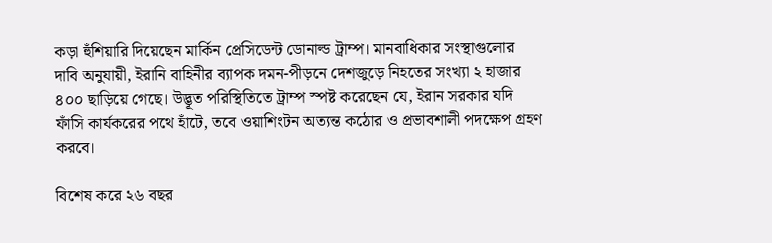কড়া হুঁশিয়ারি দিয়েছেন মার্কিন প্রেসিডেন্ট ডোনাল্ড ট্রাম্প। মানবাধিকার সংস্থাগুলোর দাবি অনুযায়ী, ইরানি বাহিনীর ব্যাপক দমন-পীড়নে দেশজুড়ে নিহতের সংখ্যা ২ হাজার ৪০০ ছাড়িয়ে গেছে। উদ্ভূত পরিস্থিতিতে ট্রাম্প স্পষ্ট করেছেন যে, ইরান সরকার যদি ফাঁসি কার্যকরের পথে হাঁটে, তবে ওয়াশিংটন অত্যন্ত কঠোর ও প্রভাবশালী পদক্ষেপ গ্রহণ করবে।

বিশেষ করে ২৬ বছর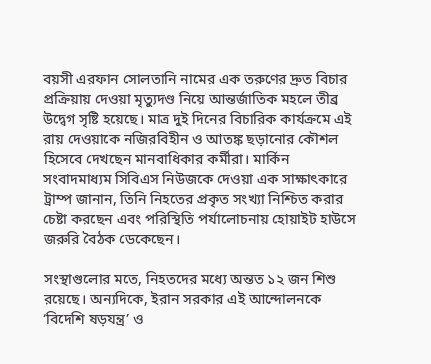বয়সী এরফান সোলতানি নামের এক তরুণের দ্রুত বিচার প্রক্রিয়ায় দেওয়া মৃত্যুদণ্ড নিয়ে আন্তর্জাতিক মহলে তীব্র উদ্বেগ সৃষ্টি হয়েছে। মাত্র দুই দিনের বিচারিক কার্যক্রমে এই রায় দেওয়াকে নজিরবিহীন ও আতঙ্ক ছড়ানোর কৌশল হিসেবে দেখছেন মানবাধিকার কর্মীরা। মার্কিন সংবাদমাধ্যম সিবিএস নিউজকে দেওয়া এক সাক্ষাৎকারে ট্রাম্প জানান, তিনি নিহতের প্রকৃত সংখ্যা নিশ্চিত করার চেষ্টা করছেন এবং পরিস্থিতি পর্যালোচনায় হোয়াইট হাউসে জরুরি বৈঠক ডেকেছেন।

সংস্থাগুলোর মতে, নিহতদের মধ্যে অন্তত ১২ জন শিশু রয়েছে। অন্যদিকে, ইরান সরকার এই আন্দোলনকে ‘বিদেশি ষড়যন্ত্র’ ও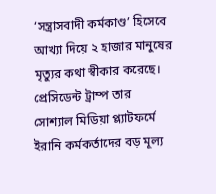‘সন্ত্রাসবাদী কর্মকাণ্ড’ হিসেবে আখ্যা দিয়ে ২ হাজার মানুষের মৃত্যুর কথা স্বীকার করেছে। প্রেসিডেন্ট ট্রাম্প তার সোশ্যাল মিডিয়া প্ল্যাটফর্মে ইরানি কর্মকর্তাদের বড় মূল্য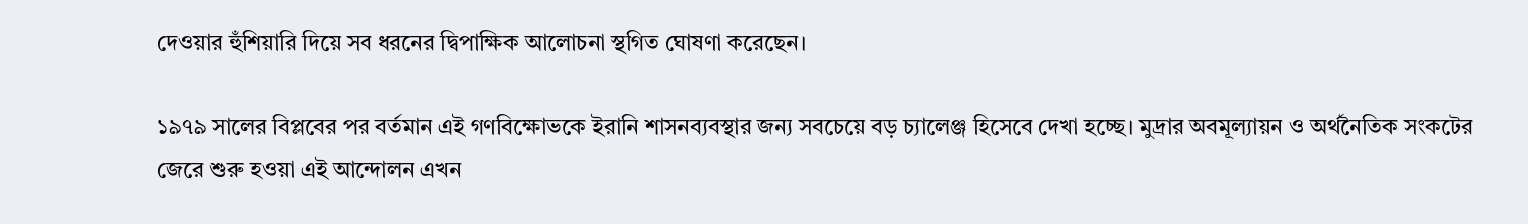দেওয়ার হুঁশিয়ারি দিয়ে সব ধরনের দ্বিপাক্ষিক আলোচনা স্থগিত ঘোষণা করেছেন।

১৯৭৯ সালের বিপ্লবের পর বর্তমান এই গণবিক্ষোভকে ইরানি শাসনব্যবস্থার জন্য সবচেয়ে বড় চ্যালেঞ্জ হিসেবে দেখা হচ্ছে। মুদ্রার অবমূল্যায়ন ও অর্থনৈতিক সংকটের জেরে শুরু হওয়া এই আন্দোলন এখন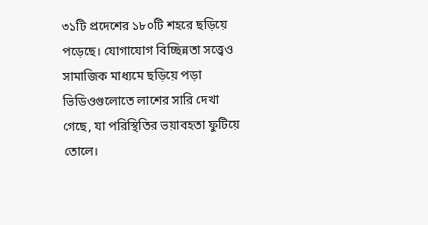৩১টি প্রদেশের ১৮০টি শহরে ছড়িয়ে পড়েছে। যোগাযোগ বিচ্ছিন্নতা সত্ত্বেও সামাজিক মাধ্যমে ছড়িয়ে পড়া ভিডিওগুলোতে লাশের সারি দেখা গেছে, যা পরিস্থিতির ভয়াবহতা ফুটিয়ে তোলে।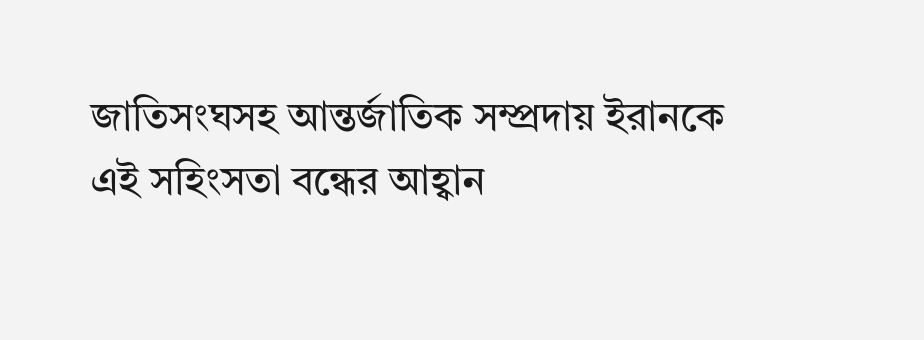জাতিসংঘসহ আন্তর্জাতিক সম্প্রদায় ইরানকে এই সহিংসতা বন্ধের আহ্বান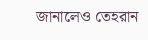জানালেও তেহরান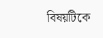বিষয়টিকে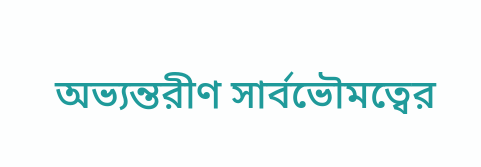অভ্যন্তরীণ সার্বভৌমত্বের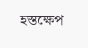হস্তক্ষেপ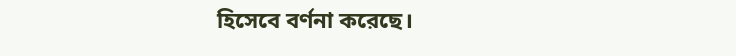হিসেবে বর্ণনা করেছে।